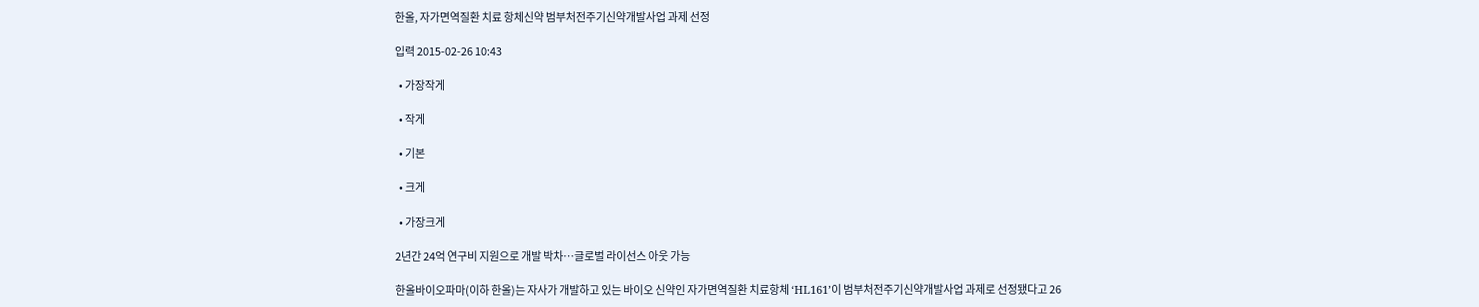한올, 자가면역질환 치료 항체신약 범부처전주기신약개발사업 과제 선정

입력 2015-02-26 10:43

  • 가장작게

  • 작게

  • 기본

  • 크게

  • 가장크게

2년간 24억 연구비 지원으로 개발 박차…글로벌 라이선스 아웃 가능

한올바이오파마(이하 한올)는 자사가 개발하고 있는 바이오 신약인 자가면역질환 치료항체 ‘HL161’이 범부처전주기신약개발사업 과제로 선정됐다고 26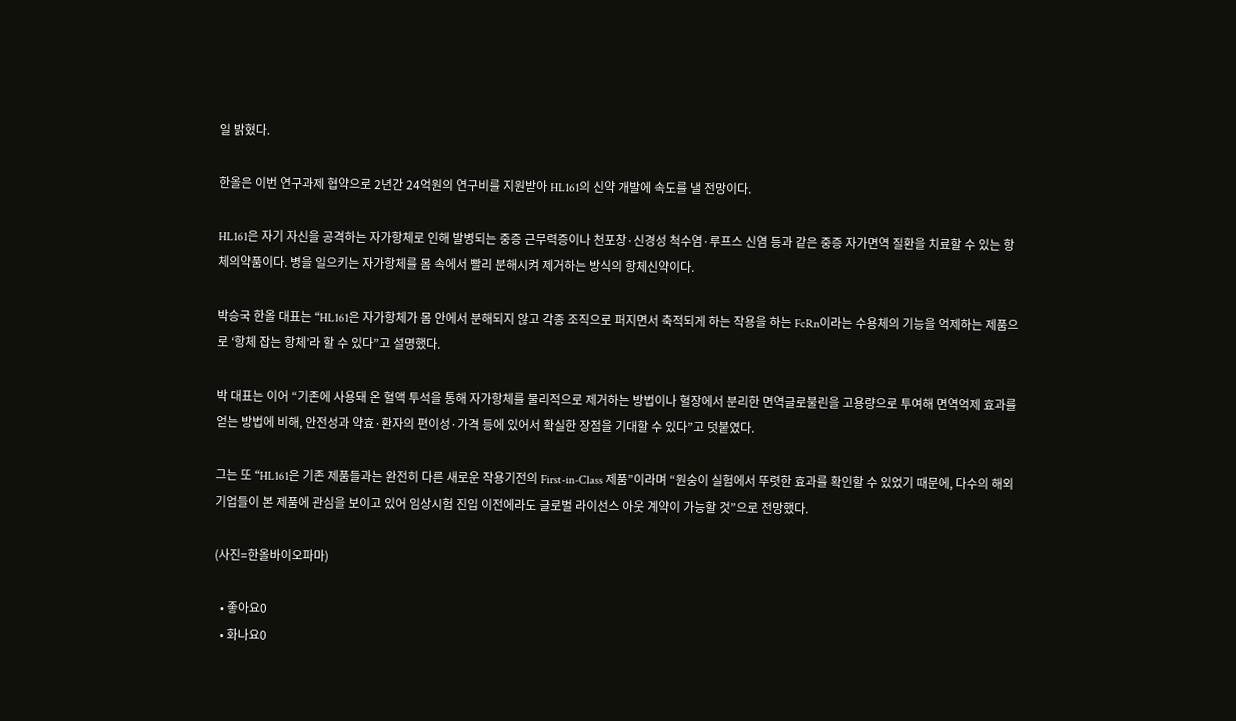일 밝혔다.

한올은 이번 연구과제 협약으로 2년간 24억원의 연구비를 지원받아 HL161의 신약 개발에 속도를 낼 전망이다.

HL161은 자기 자신을 공격하는 자가항체로 인해 발병되는 중증 근무력증이나 천포창·신경성 척수염·루프스 신염 등과 같은 중증 자가면역 질환을 치료할 수 있는 항체의약품이다. 병을 일으키는 자가항체를 몸 속에서 빨리 분해시켜 제거하는 방식의 항체신약이다.

박승국 한올 대표는 “HL161은 자가항체가 몸 안에서 분해되지 않고 각종 조직으로 퍼지면서 축적되게 하는 작용을 하는 FcRn이라는 수용체의 기능을 억제하는 제품으로 ‘항체 잡는 항체’라 할 수 있다”고 설명했다.

박 대표는 이어 “기존에 사용돼 온 혈액 투석을 통해 자가항체를 물리적으로 제거하는 방법이나 혈장에서 분리한 면역글로불린을 고용량으로 투여해 면역억제 효과를 얻는 방법에 비해, 안전성과 약효·환자의 편이성·가격 등에 있어서 확실한 장점을 기대할 수 있다”고 덧붙였다.

그는 또 “HL161은 기존 제품들과는 완전히 다른 새로운 작용기전의 First-in-Class 제품”이라며 “원숭이 실험에서 뚜렷한 효과를 확인할 수 있었기 때문에, 다수의 해외 기업들이 본 제품에 관심을 보이고 있어 임상시험 진입 이전에라도 글로벌 라이선스 아웃 계약이 가능할 것”으로 전망했다.

(사진=한올바이오파마)

  • 좋아요0
  • 화나요0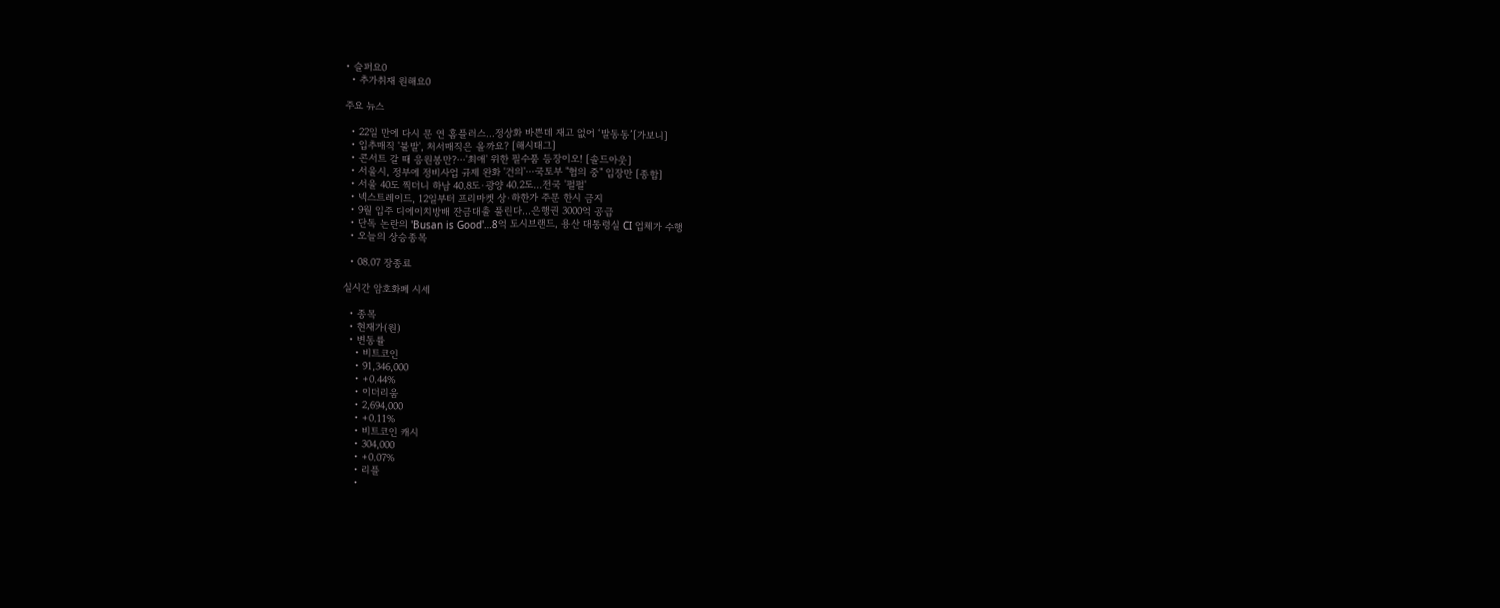• 슬퍼요0
  • 추가취재 원해요0

주요 뉴스

  • 22일 만에 다시 문 연 홈플러스…정상화 바쁜데 재고 없어 ‘발동동’[가보니]
  • 입추매직 '불발', 처서매직은 올까요? [해시태그]
  • 콘서트 갈 때 응원봉만?⋯'최애' 위한 필수품 등장이오! [솔드아웃]
  • 서울시, 정부에 정비사업 규제 완화 '건의'⋯국토부 "협의 중" 입장만 [종합]
  • 서울 40도 찍더니 하남 40.8도·광양 40.2도…전국 '펄펄'
  • 넥스트레이드, 12일부터 프리마켓 상·하한가 주문 한시 금지
  • 9월 입주 디에이치방배 잔금대출 풀린다…은행권 3000억 공급
  • 단독 논란의 'Busan is Good'…8억 도시브랜드, 용산 대통령실 CI 업체가 수행
  • 오늘의 상승종목

  • 08.07 장종료

실시간 암호화폐 시세

  • 종목
  • 현재가(원)
  • 변동률
    • 비트코인
    • 91,346,000
    • +0.44%
    • 이더리움
    • 2,694,000
    • +0.11%
    • 비트코인 캐시
    • 304,000
    • +0.07%
    • 리플
    •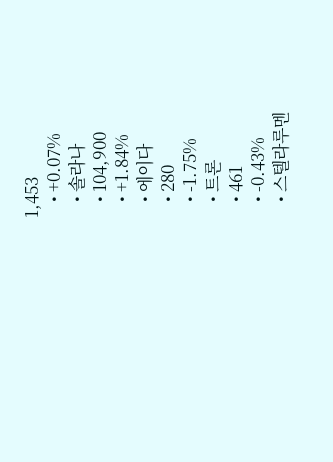1,453
    • +0.07%
    • 솔라나
    • 104,900
    • +1.84%
    • 에이다
    • 280
    • -1.75%
    • 트론
    • 461
    • -0.43%
    • 스텔라루멘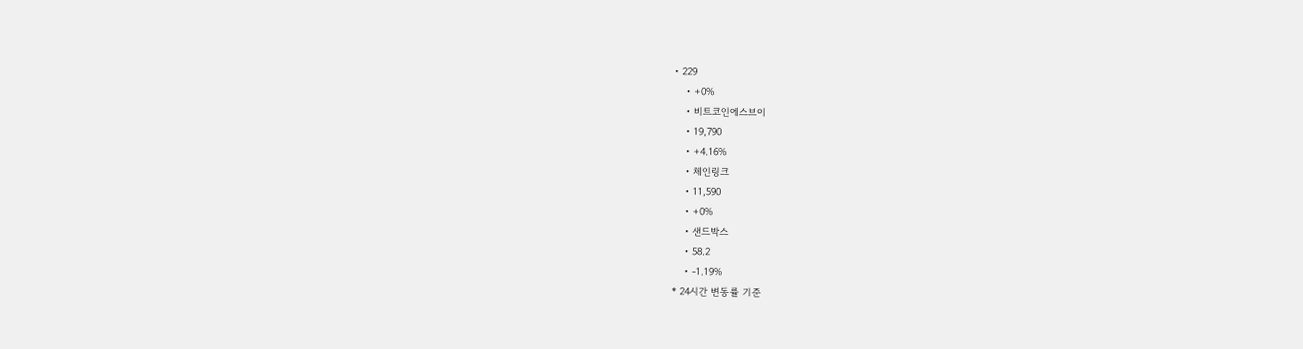• 229
    • +0%
    • 비트코인에스브이
    • 19,790
    • +4.16%
    • 체인링크
    • 11,590
    • +0%
    • 샌드박스
    • 58.2
    • -1.19%
* 24시간 변동률 기준